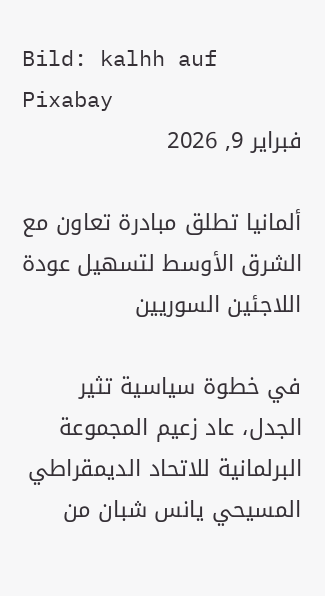Bild: kalhh auf Pixabay
فبراير 9, 2026

ألمانيا تطلق مبادرة تعاون مع الشرق الأوسط لتسهيل عودة اللاجئين السوريين

في خطوة سياسية تثير الجدل، عاد زعيم المجموعة البرلمانية للاتحاد الديمقراطي المسيحي يانس شبان من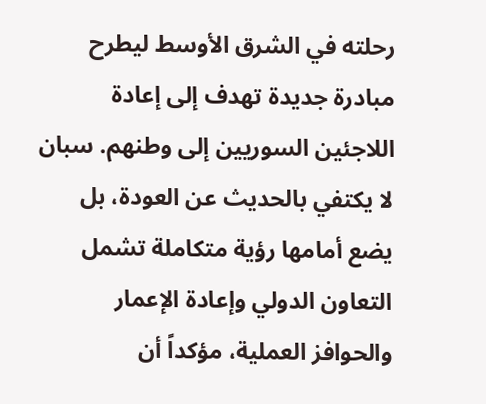رحلته في الشرق الأوسط ليطرح مبادرة جديدة تهدف إلى إعادة اللاجئين السوريين إلى وطنهم. سبان لا يكتفي بالحديث عن العودة، بل يضع أمامها رؤية متكاملة تشمل التعاون الدولي وإعادة الإعمار والحوافز العملية، مؤكداً أن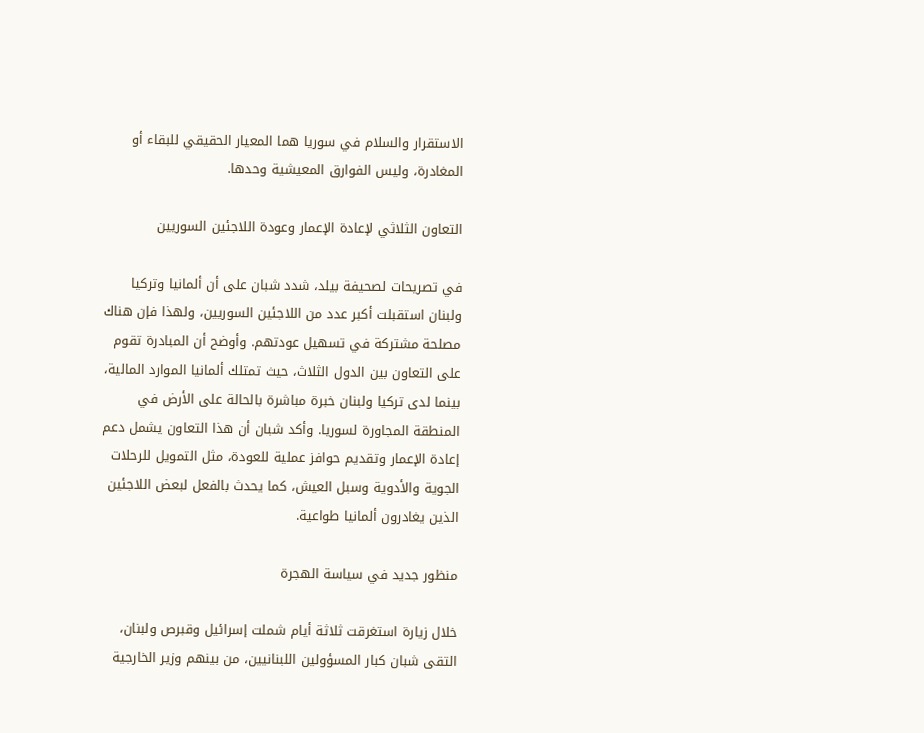الاستقرار والسلام في سوريا هما المعيار الحقيقي للبقاء أو المغادرة، وليس الفوارق المعيشية وحدها.

التعاون الثلاثي لإعادة الإعمار وعودة اللاجئين السوريين

في تصريحات لصحيفة بيلد، شدد شبان على أن ألمانيا وتركيا ولبنان استقبلت أكبر عدد من اللاجئين السوريين، ولهذا فإن هناك مصلحة مشتركة في تسهيل عودتهم. وأوضح أن المبادرة تقوم على التعاون بين الدول الثلاث، حيث تمتلك ألمانيا الموارد المالية، بينما لدى تركيا ولبنان خبرة مباشرة بالحالة على الأرض في المنطقة المجاورة لسوريا. وأكد شبان أن هذا التعاون يشمل دعم إعادة الإعمار وتقديم حوافز عملية للعودة، مثل التمويل للرحلات الجوية والأدوية وسبل العيش، كما يحدث بالفعل لبعض اللاجئين الذين يغادرون ألمانيا طواعية.

منظور جديد في سياسة الهجرة

خلال زيارة استغرقت ثلاثة أيام شملت إسرائيل وقبرص ولبنان، التقى شبان كبار المسؤولين اللبنانيين، من بينهم وزير الخارجية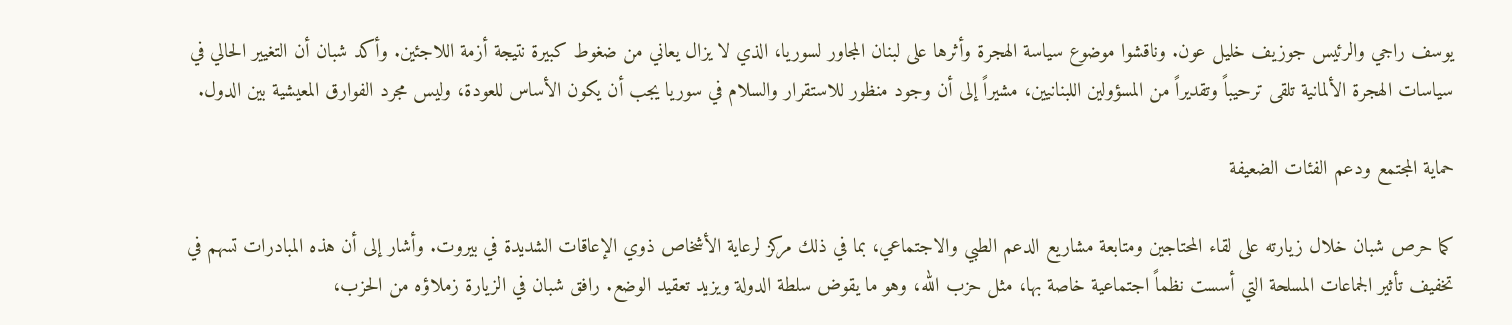يوسف راجي والرئيس جوزيف خليل عون. وناقشوا موضوع سياسة الهجرة وأثرها على لبنان المجاور لسوريا، الذي لا يزال يعاني من ضغوط كبيرة نتيجة أزمة اللاجئين. وأكد شبان أن التغيير الحالي في سياسات الهجرة الألمانية تلقى ترحيباً وتقديراً من المسؤولين اللبنانيين، مشيراً إلى أن وجود منظور للاستقرار والسلام في سوريا يجب أن يكون الأساس للعودة، وليس مجرد الفوارق المعيشية بين الدول.

حماية المجتمع ودعم الفئات الضعيفة

كما حرص شبان خلال زيارته على لقاء المحتاجين ومتابعة مشاريع الدعم الطبي والاجتماعي، بما في ذلك مركز لرعاية الأشخاص ذوي الإعاقات الشديدة في بيروت. وأشار إلى أن هذه المبادرات تسهم في تخفيف تأثير الجماعات المسلحة التي أسست نظماً اجتماعية خاصة بها، مثل حزب الله، وهو ما يقوض سلطة الدولة ويزيد تعقيد الوضع. رافق شبان في الزيارة زملاؤه من الحزب،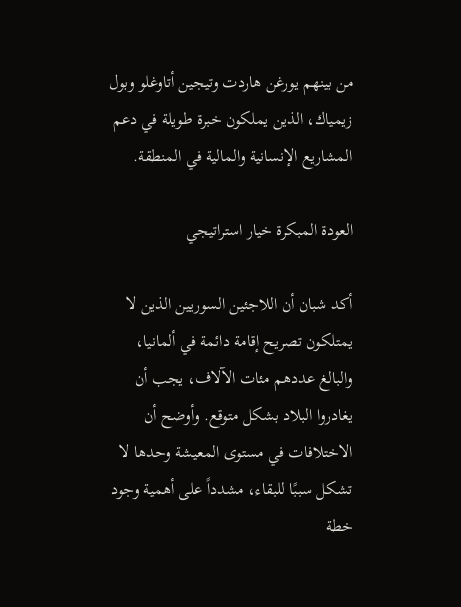من بينهم يورغن هاردت وتيجين أتاوغلو وبول زيمياك، الذين يملكون خبرة طويلة في دعم المشاريع الإنسانية والمالية في المنطقة.

العودة المبكرة خيار استراتيجي

أكد شبان أن اللاجئين السوريين الذين لا يمتلكون تصريح إقامة دائمة في ألمانيا، والبالغ عددهم مئات الآلاف، يجب أن يغادروا البلاد بشكل متوقع. وأوضح أن الاختلافات في مستوى المعيشة وحدها لا تشكل سببًا للبقاء، مشدداً على أهمية وجود خطة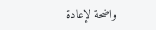واضحة لإعادة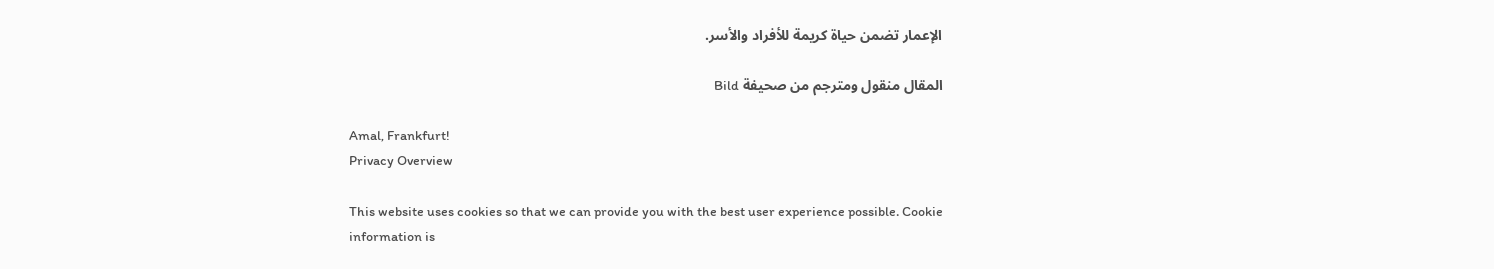الإعمار تضمن حياة كريمة للأفراد والأسر.

المقال منقول ومترجم من صحيفة Bild

Amal, Frankfurt!
Privacy Overview

This website uses cookies so that we can provide you with the best user experience possible. Cookie information is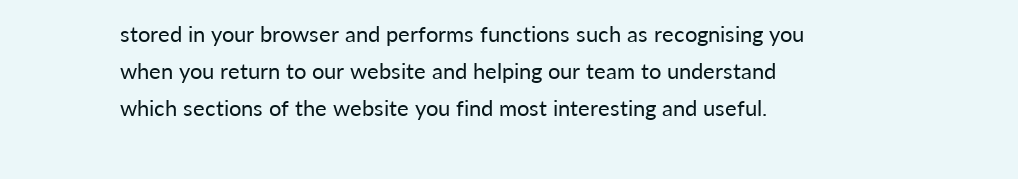stored in your browser and performs functions such as recognising you when you return to our website and helping our team to understand which sections of the website you find most interesting and useful.